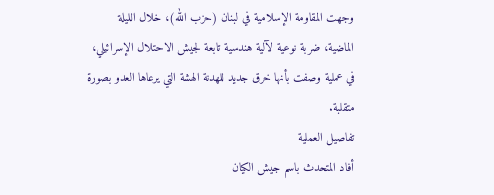وجهت المقاومة الإسلامية في لبنان (حزب الله)، خلال الليلة الماضية، ضربة نوعية لآلية هندسية تابعة لجيش الاحتلال الإسرائيلي، في عملية وصفت بأنها خرق جديد للهدنة الهشة التي يرعاها العدو بصورة متقلبة.
تفاصيل العملية
أفاد المتحدث باسم جيش الكيان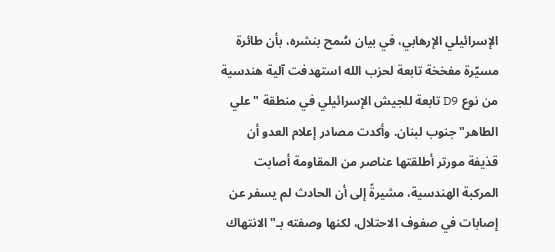الإسرائيلي الإرهابي، في بيان سُمح بنشره، بأن طائرة مسيّرة مفخخة تابعة لحزب الله استهدفت آلية هندسية من نوع D9 تابعة للجيش الإسرائيلي في منطقة "علي الطاهر" جنوب لبنان. وأكدت مصادر إعلام العدو أن قذيفة مورتر أطلقتها عناصر من المقاومة أصابت المركبة الهندسية، مشيرةً إلى أن الحادث لم يسفر عن إصابات في صفوف الاحتلال، لكنها وصفته بـ"الانتهاك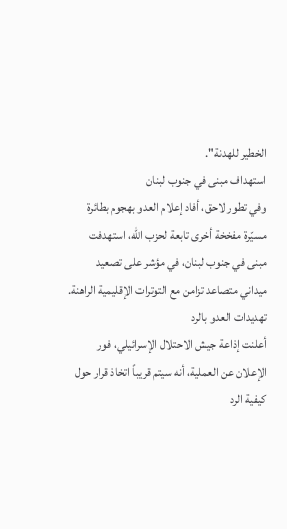الخطير للهدنة".
استهداف مبنى في جنوب لبنان
وفي تطور لاحق، أفاد إعلام العدو بهجوم بطائرة مسيّرة مفخخة أخرى تابعة لحزب الله، استهدفت مبنى في جنوب لبنان، في مؤشر على تصعيد ميداني متصاعد تزامن مع التوترات الإقليمية الراهنة.
تهديدات العدو بالرد
أعلنت إذاعة جيش الاحتلال الإسرائيلي، فور الإعلان عن العملية، أنه سيتم قريباً اتخاذ قرار حول كيفية الرد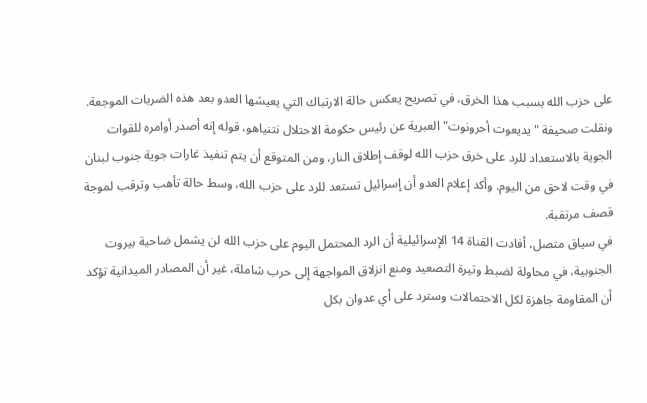على حزب الله بسبب هذا الخرق، في تصريح يعكس حالة الارتباك التي يعيشها العدو بعد هذه الضربات الموجعة.
ونقلت صحيفة "يديعوت أحرونوت" العبرية عن رئيس حكومة الاحتلال نتنياهو، قوله إنه أصدر أوامره للقوات الجوية بالاستعداد للرد على خرق حزب الله لوقف إطلاق النار، ومن المتوقع أن يتم تنفيذ غارات جوية جنوب لبنان في وقت لاحق من اليوم. وأكد إعلام العدو أن إسرائيل تستعد للرد على حزب الله، وسط حالة تأهب وترقب لموجة قصف مرتقبة.
في سياق متصل، أفادت القناة 14 الإسرائيلية أن الرد المحتمل اليوم على حزب الله لن يشمل ضاحية بيروت الجنوبية، في محاولة لضبط وتيرة التصعيد ومنع انزلاق المواجهة إلى حرب شاملة، غير أن المصادر الميدانية تؤكد أن المقاومة جاهزة لكل الاحتمالات وسترد على أي عدوان بكل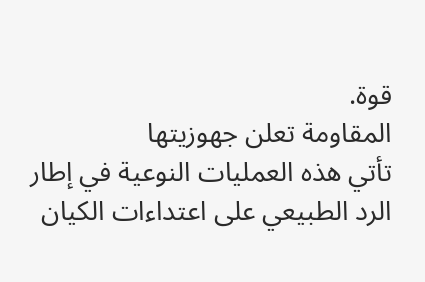قوة.
المقاومة تعلن جهوزيتها
تأتي هذه العمليات النوعية في إطار الرد الطبيعي على اعتداءات الكيان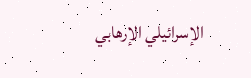الإسرائيلي الإرهابي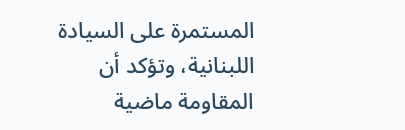المستمرة على السيادة اللبنانية، وتؤكد أن المقاومة ماضية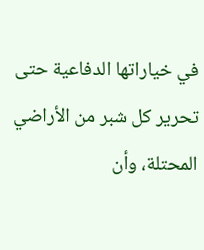في خياراتها الدفاعية حتى تحرير كل شبر من الأراضي المحتلة، وأن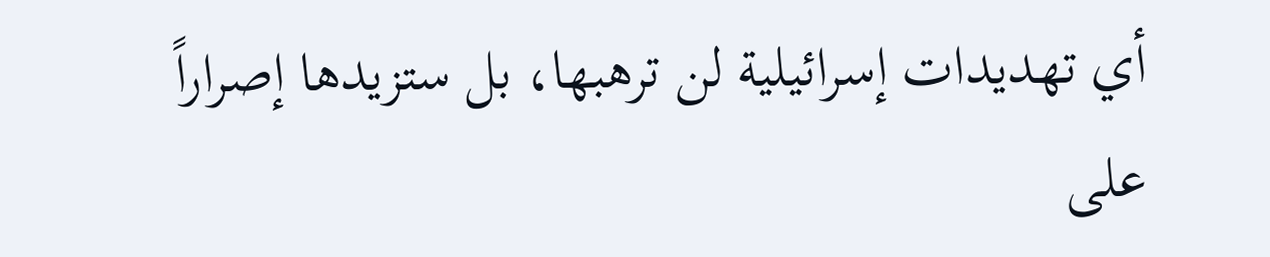أي تهديدات إسرائيلية لن ترهبها، بل ستزيدها إصراراً على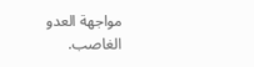مواجهة العدو الغاصب.